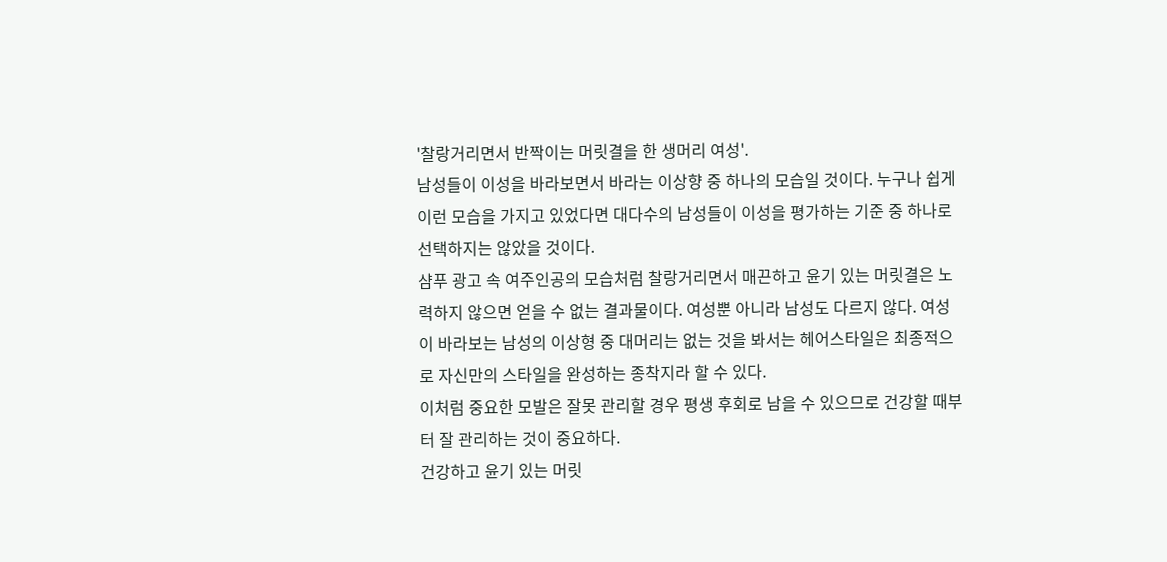'찰랑거리면서 반짝이는 머릿결을 한 생머리 여성'.
남성들이 이성을 바라보면서 바라는 이상향 중 하나의 모습일 것이다. 누구나 쉽게 이런 모습을 가지고 있었다면 대다수의 남성들이 이성을 평가하는 기준 중 하나로 선택하지는 않았을 것이다.
샴푸 광고 속 여주인공의 모습처럼 찰랑거리면서 매끈하고 윤기 있는 머릿결은 노력하지 않으면 얻을 수 없는 결과물이다. 여성뿐 아니라 남성도 다르지 않다. 여성이 바라보는 남성의 이상형 중 대머리는 없는 것을 봐서는 헤어스타일은 최종적으로 자신만의 스타일을 완성하는 종착지라 할 수 있다.
이처럼 중요한 모발은 잘못 관리할 경우 평생 후회로 남을 수 있으므로 건강할 때부터 잘 관리하는 것이 중요하다.
건강하고 윤기 있는 머릿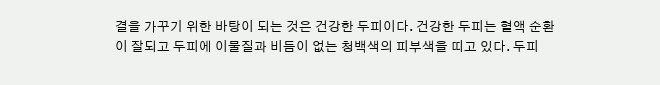결을 가꾸기 위한 바탕이 되는 것은 건강한 두피이다. 건강한 두피는 혈액 순환이 잘되고 두피에 이물질과 비듬이 없는 청백색의 피부색을 띠고 있다. 두피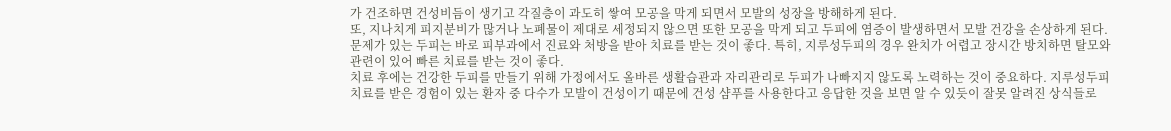가 건조하면 건성비듬이 생기고 각질층이 과도히 쌓여 모공을 막게 되면서 모발의 성장을 방해하게 된다.
또, 지나치게 피지분비가 많거나 노폐물이 제대로 세정되지 않으면 또한 모공을 막게 되고 두피에 염증이 발생하면서 모발 건강을 손상하게 된다. 문제가 있는 두피는 바로 피부과에서 진료와 처방을 받아 치료를 받는 것이 좋다. 특히, 지루성두피의 경우 완치가 어렵고 장시간 방치하면 탈모와 관련이 있어 빠른 치료를 받는 것이 좋다.
치료 후에는 건강한 두피를 만들기 위해 가정에서도 올바른 생활습관과 자리관리로 두피가 나빠지지 않도록 노력하는 것이 중요하다. 지루성두피 치료를 받은 경험이 있는 환자 중 다수가 모발이 건성이기 때문에 건성 샴푸를 사용한다고 응답한 것을 보면 알 수 있듯이 잘못 알려진 상식들로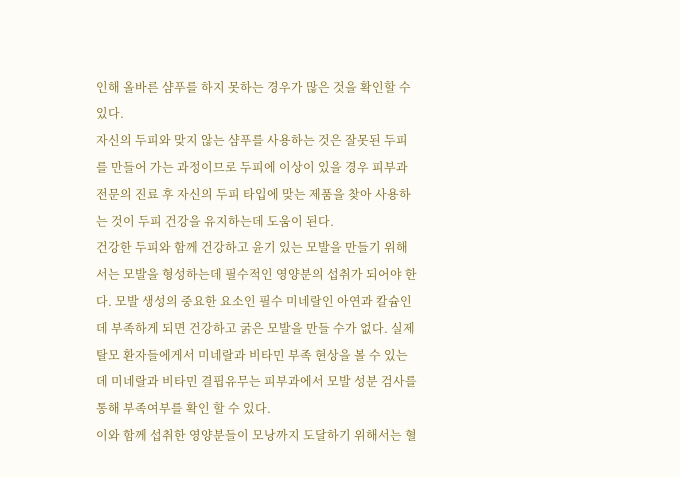인해 올바른 샴푸를 하지 못하는 경우가 많은 것을 확인할 수 있다.
자신의 두피와 맞지 않는 샴푸를 사용하는 것은 잘못된 두피를 만들어 가는 과정이므로 두피에 이상이 있을 경우 피부과 전문의 진료 후 자신의 두피 타입에 맞는 제품을 찾아 사용하는 것이 두피 건강을 유지하는데 도움이 된다.
건강한 두피와 함께 건강하고 윤기 있는 모발을 만들기 위해서는 모발을 형성하는데 필수적인 영양분의 섭취가 되어야 한다. 모발 생성의 중요한 요소인 필수 미네랄인 아연과 칼슘인데 부족하게 되면 건강하고 굵은 모발을 만들 수가 없다. 실제 탈모 환자들에게서 미네랄과 비타민 부족 현상을 볼 수 있는데 미네랄과 비타민 결핍유무는 피부과에서 모발 성분 검사를 통해 부족여부를 확인 할 수 있다.
이와 함께 섭취한 영양분들이 모낭까지 도달하기 위해서는 혈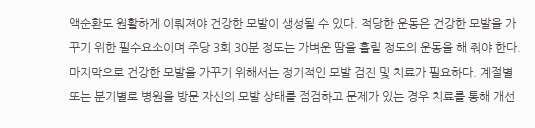액순환도 원활하게 이뤄져야 건강한 모발이 생성될 수 있다. 적당한 운동은 건강한 모발을 가꾸기 위한 필수요소이며 주당 3회 30분 정도는 가벼운 땀을 흘릴 정도의 운동을 해 줘야 한다.
마지막으로 건강한 모발을 가꾸기 위해서는 정기적인 모발 검진 및 치료가 필요하다. 계절별 또는 분기별로 병원을 방문 자신의 모발 상태를 점검하고 문제가 있는 경우 치료를 통해 개선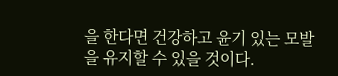을 한다면 건강하고 윤기 있는 모발을 유지할 수 있을 것이다.